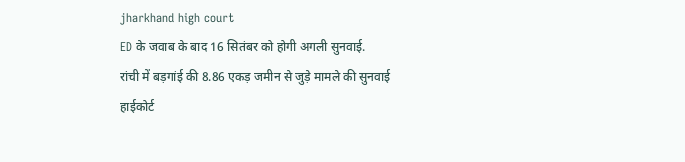jharkhand high court
ED के जवाब के बाद 16 सितंबर को होगी अगली सुनवाई.
रांची में बड़गांई की 8.86 एकड़ जमीन से जुड़े मामले की सुनवाई हाईकोर्ट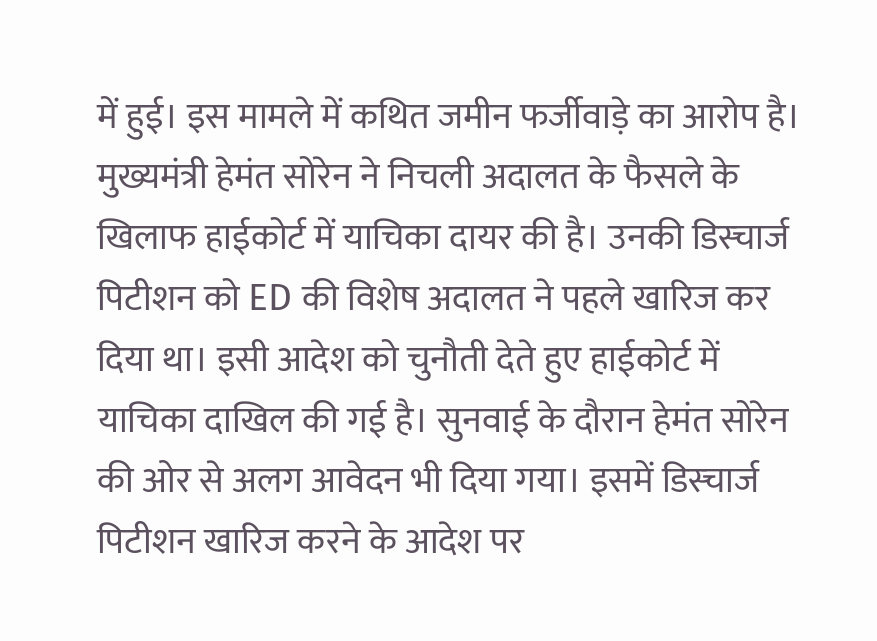में हुई। इस मामले में कथित जमीन फर्जीवाड़े का आरोप है। मुख्यमंत्री हेमंत सोरेन ने निचली अदालत के फैसले के खिलाफ हाईकोर्ट में याचिका दायर की है। उनकी डिस्चार्ज पिटीशन को ED की विशेष अदालत ने पहले खारिज कर दिया था। इसी आदेश को चुनौती देते हुए हाईकोर्ट में याचिका दाखिल की गई है। सुनवाई के दौरान हेमंत सोरेन की ओर से अलग आवेदन भी दिया गया। इसमें डिस्चार्ज पिटीशन खारिज करने के आदेश पर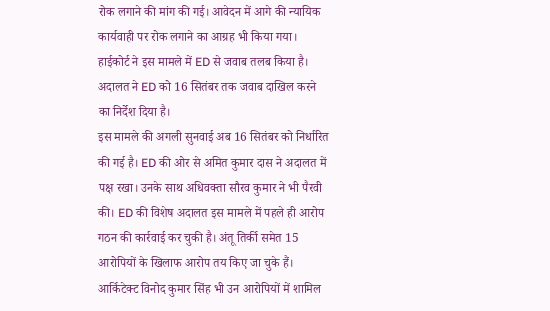रोक लगाने की मांग की गई। आवेदन में आगे की न्यायिक कार्यवाही पर रोक लगाने का आग्रह भी किया गया। हाईकोर्ट ने इस मामले में ED से जवाब तलब किया है। अदालत ने ED को 16 सितंबर तक जवाब दाखिल करने का निर्देश दिया है।
इस मामले की अगली सुनवाई अब 16 सितंबर को निर्धारित की गई है। ED की ओर से अमित कुमार दास ने अदालत में पक्ष रखा। उनके साथ अधिवक्ता सौरव कुमार ने भी पैरवी की। ED की विशेष अदालत इस मामले में पहले ही आरोप गठन की कार्रवाई कर चुकी है। अंतू तिर्की समेत 15 आरोपियों के खिलाफ आरोप तय किए जा चुके हैं। आर्किटेक्ट विनोद कुमार सिंह भी उन आरोपियों में शामिल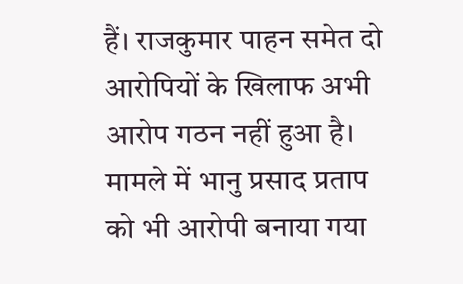हैं। राजकुमार पाहन समेत दो आरोपियों के खिलाफ अभी आरोप गठन नहीं हुआ है। मामले में भानु प्रसाद प्रताप को भी आरोपी बनाया गया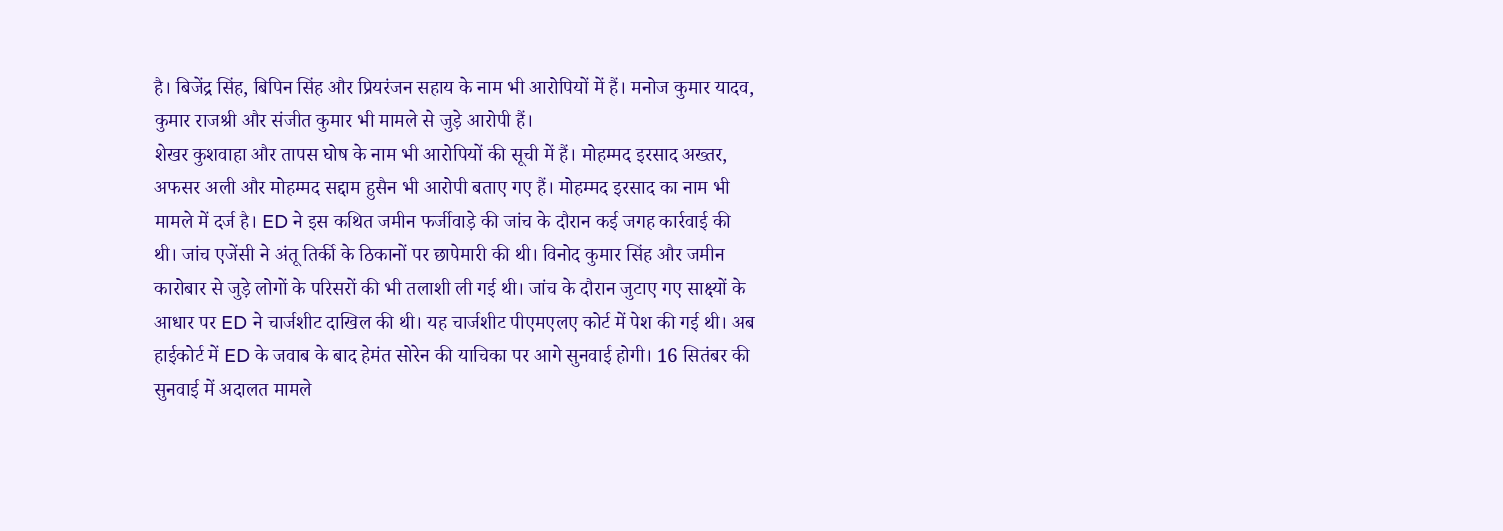है। बिजेंद्र सिंह, बिपिन सिंह और प्रियरंजन सहाय के नाम भी आरोपियों में हैं। मनोज कुमार यादव, कुमार राजश्री और संजीत कुमार भी मामले से जुड़े आरोपी हैं।
शेखर कुशवाहा और तापस घोष के नाम भी आरोपियों की सूची में हैं। मोहम्मद इरसाद अख्तर, अफसर अली और मोहम्मद सद्दाम हुसैन भी आरोपी बताए गए हैं। मोहम्मद इरसाद का नाम भी मामले में दर्ज है। ED ने इस कथित जमीन फर्जीवाड़े की जांच के दौरान कई जगह कार्रवाई की थी। जांच एजेंसी ने अंतू तिर्की के ठिकानों पर छापेमारी की थी। विनोद कुमार सिंह और जमीन कारोबार से जुड़े लोगों के परिसरों की भी तलाशी ली गई थी। जांच के दौरान जुटाए गए साक्ष्यों के आधार पर ED ने चार्जशीट दाखिल की थी। यह चार्जशीट पीएमएलए कोर्ट में पेश की गई थी। अब हाईकोर्ट में ED के जवाब के बाद हेमंत सोरेन की याचिका पर आगे सुनवाई होगी। 16 सितंबर की सुनवाई में अदालत मामले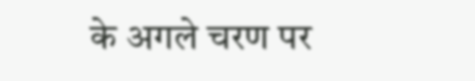के अगले चरण पर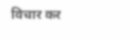विचार कर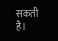सकती है।